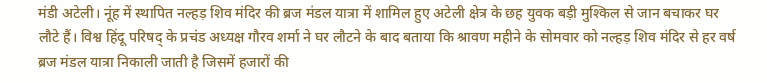मंडी अटेली। नूंह में स्थापित नल्हड़ शिव मंदिर की ब्रज मंडल यात्रा में शामिल हुए अटेली क्षेत्र के छह युवक बड़ी मुश्किल से जान बचाकर घर लौटे हैं। विश्व हिंदू परिषद् के प्रचंड अध्यक्ष गौरव शर्मा ने घर लौटने के बाद बताया कि श्रावण महीने के सोमवार को नल्हड़ शिव मंदिर से हर वर्ष ब्रज मंडल यात्रा निकाली जाती है जिसमें हजारों की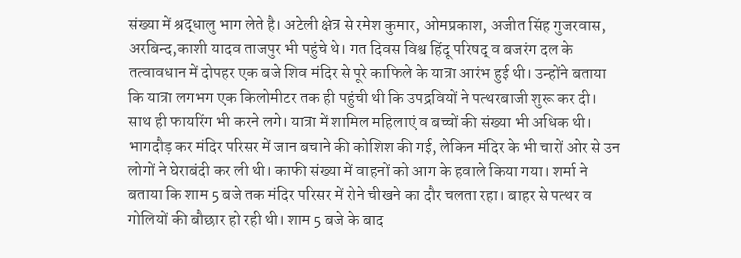संख्या में श्रद्धालु भाग लेते है। अटेली क्षेत्र से रमेश कुमार, ओमप्रकाश, अजीत सिंह गुजरवास, अरबिन्द,काशी यादव ताजपुर भी पहुंचे थे। गत दिवस विश्व हिंदू परिषद् व बजरंग दल के तत्वावधान में दोपहर एक बजे शिव मंदिर से पूरे काफिले के यात्रा आरंभ हुई थी। उन्होंने बताया कि यात्रा लगभग एक किलोमीटर तक ही पहुंची थी कि उपद्रवियों ने पत्थरबाजी शुरू कर दी। साथ ही फायरिंग भी करने लगे। यात्रा में शामिल महिलाएं व बच्चों की संख्या भी अधिक थी। भागदौड़ कर मंदिर परिसर में जान बचाने की कोशिश की गई, लेकिन मंदिर के भी चारों ओर से उन लोगों ने घेराबंदी कर ली थी। काफी संख्या में वाहनों को आग के हवाले किया गया। शर्मा ने बताया कि शाम 5 बजे तक मंदिर परिसर में रोने चीखने का दौर चलता रहा। बाहर से पत्थर व गोलियों की बौछार हो रही थी। शाम 5 बजे के बाद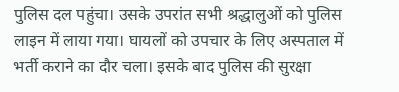पुलिस दल पहुंचा। उसके उपरांत सभी श्रद्धालुओं को पुलिस लाइन में लाया गया। घायलों को उपचार के लिए अस्पताल में भर्ती कराने का दौर चला। इसके बाद पुलिस की सुरक्षा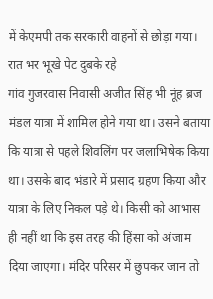में केएमपी तक सरकारी वाहनों से छोड़ा गया।
रात भर भूखे पेट दुबके रहे
गांव गुजरवास निवासी अजीत सिंह भी नूंह ब्रज मंडल यात्रा में शामिल होने गया था। उसने बताया कि यात्रा से पहले शिवलिंग पर जलाभिषेक किया था। उसके बाद भंडारे में प्रसाद ग्रहण किया और यात्रा के लिए निकल पड़े थे। किसी को आभास ही नहीं था कि इस तरह की हिंसा को अंजाम दिया जाएगा। मंदिर परिसर में छुपकर जान तो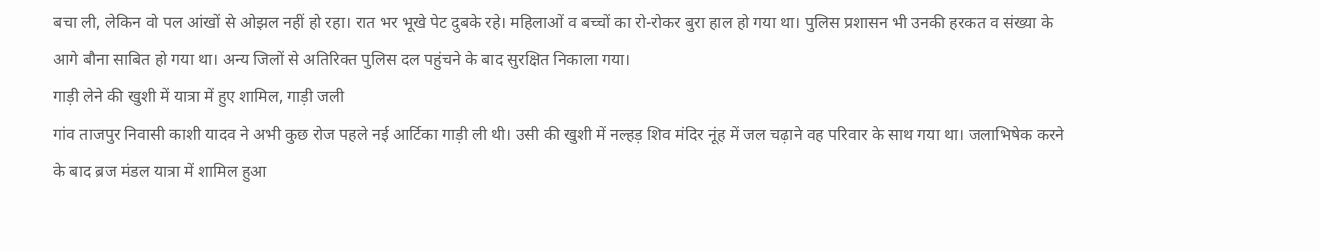बचा ली, लेकिन वो पल आंखों से ओझल नहीं हो रहा। रात भर भूखे पेट दुबके रहे। महिलाओं व बच्चों का रो-रोकर बुरा हाल हो गया था। पुलिस प्रशासन भी उनकी हरकत व संख्या के आगे बौना साबित हो गया था। अन्य जिलों से अतिरिक्त पुलिस दल पहुंचने के बाद सुरक्षित निकाला गया।
गाड़ी लेने की खुशी में यात्रा में हुए शामिल, गाड़ी जली
गांव ताजपुर निवासी काशी यादव ने अभी कुछ रोज पहले नई आर्टिका गाड़ी ली थी। उसी की खुशी में नल्हड़ शिव मंदिर नूंह में जल चढ़ाने वह परिवार के साथ गया था। जलाभिषेक करने के बाद ब्रज मंडल यात्रा में शामिल हुआ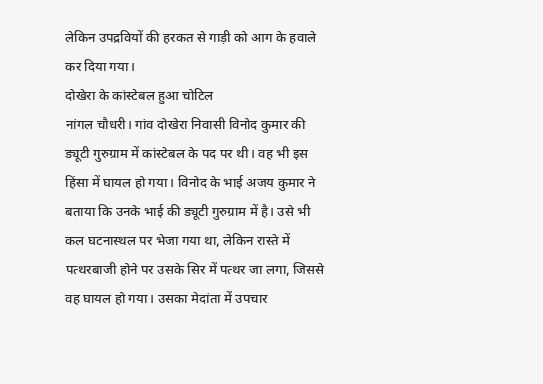लेकिन उपद्रवियों की हरकत से गाड़ी को आग के हवाले कर दिया गया।
दोखेरा के कांस्टेबल हुआ चोटिल
नांगल चौधरी। गांव दोखेरा निवासी विनोद कुमार की ड्यूटी गुरुग्राम में कांस्टेबल के पद पर थी। वह भी इस हिंसा में घायल हो गया। विनोद के भाई अजय कुमार ने बताया कि उनके भाई की ड्यूटी गुरुग्राम में है। उसे भी कल घटनास्थल पर भेजा गया था, लेकिन रास्ते में पत्थरबाजी होने पर उसके सिर में पत्थर जा लगा, जिससे वह घायल हो गया। उसका मेदांता में उपचार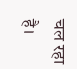चल रहा है।